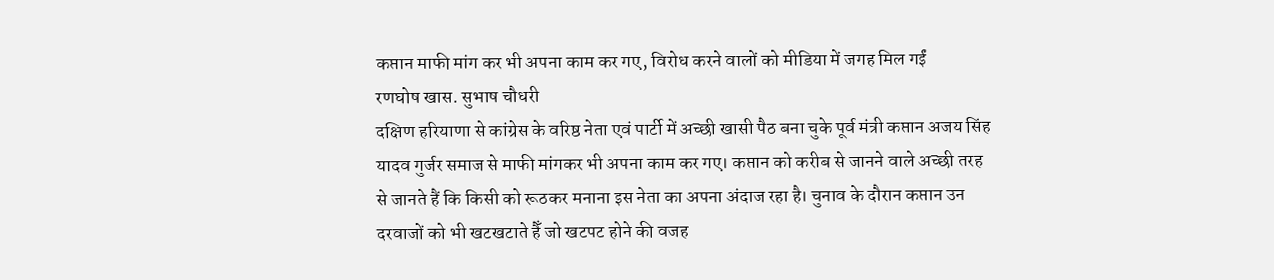कप्तान माफी मांग कर भी अपना काम कर गए, विरोध करने वालों को मीडिया में जगह मिल गईं
रणघोष खास. सुभाष चौधरी
दक्षिण हरियाणा से कांग्रेस के वरिष्ठ नेता एवं पार्टी में अच्छी खासी पैठ बना चुके पूर्व मंत्री कप्तान अजय सिंह यादव गुर्जर समाज से माफी मांगकर भी अपना काम कर गए। कप्तान को करीब से जानने वाले अच्छी तरह से जानते हैं कि किसी को रूठकर मनाना इस नेता का अपना अंदाज रहा है। चुनाव के दौरान कप्तान उन दरवाजों को भी खटखटाते हैँ जो खटपट होने की वजह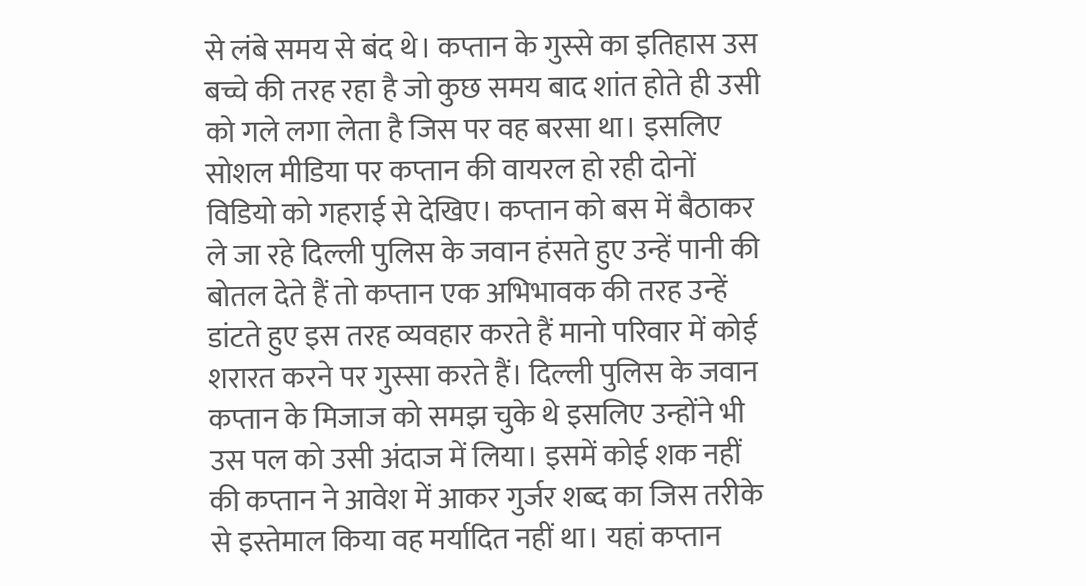से लंबे समय से बंद थे। कप्तान के गुस्से का इतिहास उस बच्चे की तरह रहा है जो कुछ समय बाद शांत होते ही उसी को गले लगा लेता है जिस पर वह बरसा था। इसलिए सोशल मीडिया पर कप्तान की वायरल हो रही दोनों विडियो को गहराई से देखिए। कप्तान को बस में बैठाकर ले जा रहे दिल्ली पुलिस के जवान हंसते हुए उन्हें पानी की बोतल देते हैं तो कप्तान एक अभिभावक की तरह उन्हें डांटते हुए इस तरह व्यवहार करते हैं मानो परिवार में कोई शरारत करने पर गुस्सा करते हैं। दिल्ली पुलिस के जवान कप्तान के मिजाज को समझ चुके थे इसलिए उन्होंने भी उस पल को उसी अंदाज में लिया। इसमें कोई शक नहीं की कप्तान ने आवेश में आकर गुर्जर शब्द का जिस तरीके से इस्तेमाल किया वह मर्यादित नहीं था। यहां कप्तान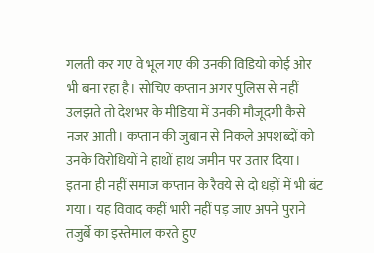गलती कर गए वे भूल गए की उनकी विडियो कोई ओर भी बना रहा है। सोचिए कप्तान अगर पुलिस से नहीं उलझते तो देशभर के मीडिया में उनकी मौजूदगी कैसे नजर आती। कप्तान की जुबान से निकले अपशब्दों को उनके विरोधियों ने हाथों हाथ जमीन पर उतार दिया। इतना ही नहीं समाज कप्तान के रैवये से दो धड़ों में भी बंट गया। यह विवाद कहीं भारी नहीं पड़ जाए अपने पुराने तजुर्बे का इस्तेमाल करते हुए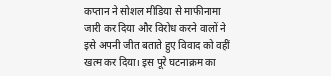कप्तान ने सोशल मीडिया से माफीनामा जारी कर दिया और विरोध करने वालों ने इसे अपनी जीत बताते हुए विवाद को वहीं खत्म कर दिया। इस पूरे घटनाक्रम का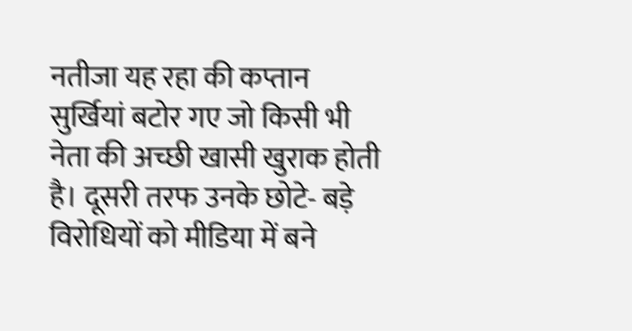नतीजा यह रहा की कप्तान सुर्खियां बटोर गए जो किसी भी नेता की अच्छी खासी खुराक होती है। दूसरी तरफ उनके छोटे- बड़े विरोधियों को मीडिया में बने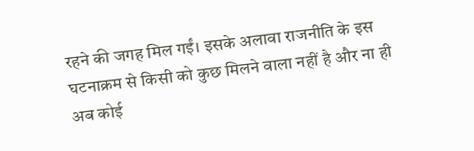रहने की जगह मिल गईं। इसके अलावा राजनीति के इस घटनाक्रम से किसी को कुछ मिलने वाला नहीं है और ना ही अब कोई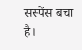सस्पेंस बचा है।